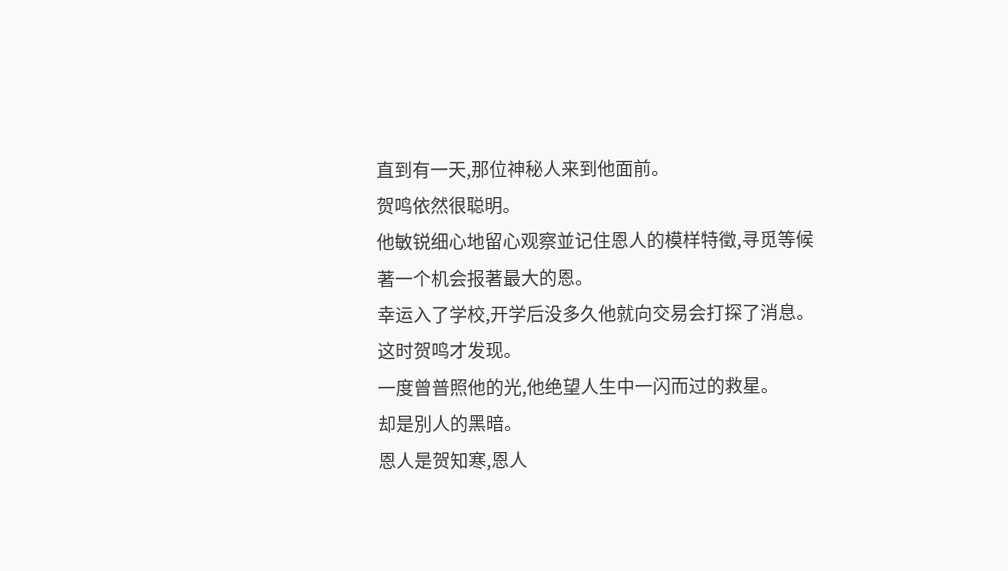直到有一天,那位神秘人来到他面前。
贺鸣依然很聪明。
他敏锐细心地留心观察並记住恩人的模样特徵,寻觅等候著一个机会报著最大的恩。
幸运入了学校,开学后没多久他就向交易会打探了消息。
这时贺鸣才发现。
一度曾普照他的光,他绝望人生中一闪而过的救星。
却是別人的黑暗。
恩人是贺知寒,恩人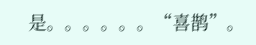是。。。。。。“喜鹊”。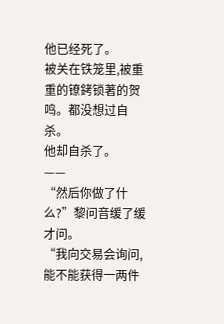他已经死了。
被关在铁笼里,被重重的镣銬锁著的贺鸣。都没想过自杀。
他却自杀了。
——
“然后你做了什么?”黎问音缓了缓才问。
“我向交易会询问,能不能获得一两件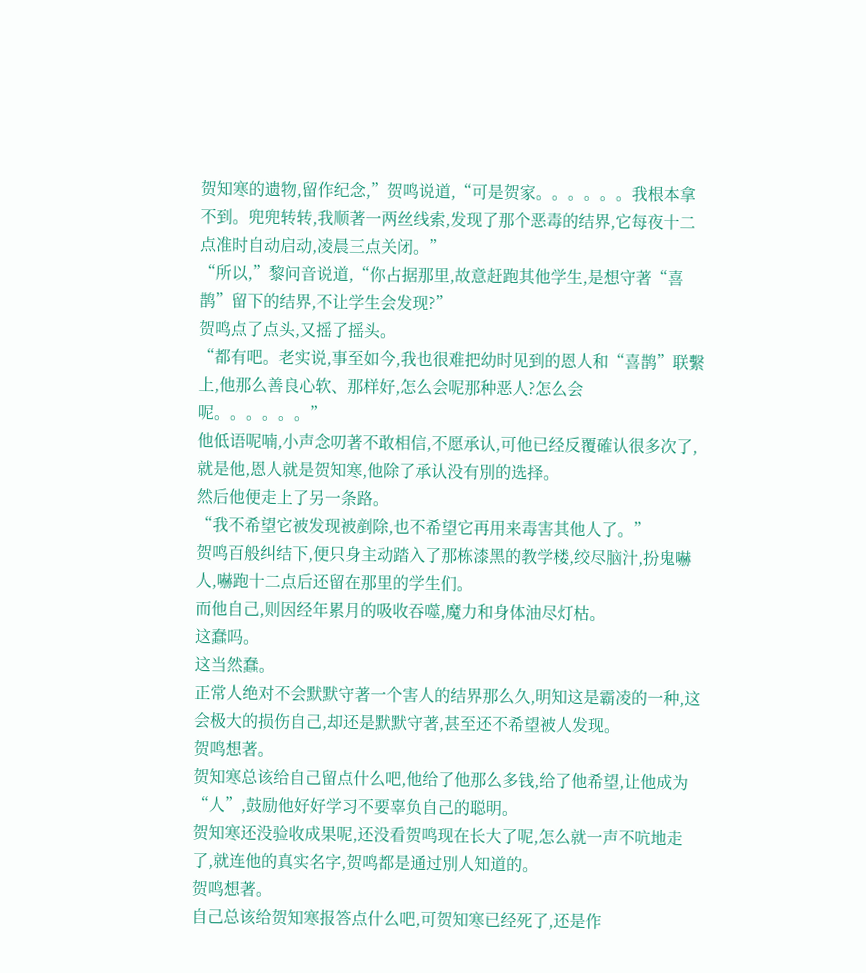贺知寒的遗物,留作纪念,”贺鸣说道,“可是贺家。。。。。。我根本拿不到。兜兜转转,我顺著一两丝线索,发现了那个恶毒的结界,它每夜十二点准时自动启动,凌晨三点关闭。”
“所以,”黎问音说道,“你占据那里,故意赶跑其他学生,是想守著“喜鹊”留下的结界,不让学生会发现?”
贺鸣点了点头,又摇了摇头。
“都有吧。老实说,事至如今,我也很难把幼时见到的恩人和“喜鹊”联繫上,他那么善良心软、那样好,怎么会呢那种恶人?怎么会呢。。。。。。”
他低语呢喃,小声念叨著不敢相信,不愿承认,可他已经反覆確认很多次了,就是他,恩人就是贺知寒,他除了承认没有別的选择。
然后他便走上了另一条路。
“我不希望它被发现被剷除,也不希望它再用来毒害其他人了。”
贺鸣百般纠结下,便只身主动踏入了那栋漆黑的教学楼,绞尽脑汁,扮鬼嚇人,嚇跑十二点后还留在那里的学生们。
而他自己,则因经年累月的吸收吞噬,魔力和身体油尽灯枯。
这蠢吗。
这当然蠢。
正常人绝对不会默默守著一个害人的结界那么久,明知这是霸凌的一种,这会极大的损伤自己,却还是默默守著,甚至还不希望被人发现。
贺鸣想著。
贺知寒总该给自己留点什么吧,他给了他那么多钱,给了他希望,让他成为“人”,鼓励他好好学习不要辜负自己的聪明。
贺知寒还没验收成果呢,还没看贺鸣现在长大了呢,怎么就一声不吭地走了,就连他的真实名字,贺鸣都是通过別人知道的。
贺鸣想著。
自己总该给贺知寒报答点什么吧,可贺知寒已经死了,还是作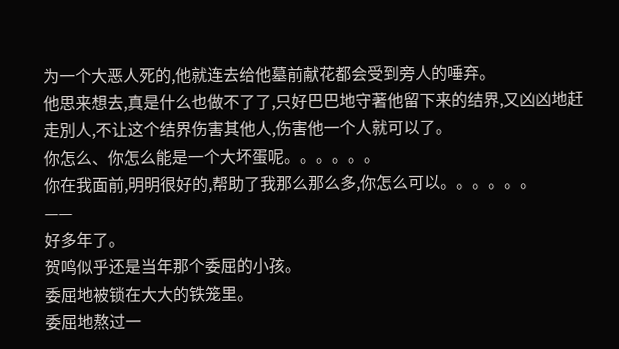为一个大恶人死的,他就连去给他墓前献花都会受到旁人的唾弃。
他思来想去,真是什么也做不了了,只好巴巴地守著他留下来的结界,又凶凶地赶走別人,不让这个结界伤害其他人,伤害他一个人就可以了。
你怎么、你怎么能是一个大坏蛋呢。。。。。。
你在我面前,明明很好的,帮助了我那么那么多,你怎么可以。。。。。。
——
好多年了。
贺鸣似乎还是当年那个委屈的小孩。
委屈地被锁在大大的铁笼里。
委屈地熬过一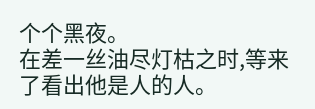个个黑夜。
在差一丝油尽灯枯之时,等来了看出他是人的人。